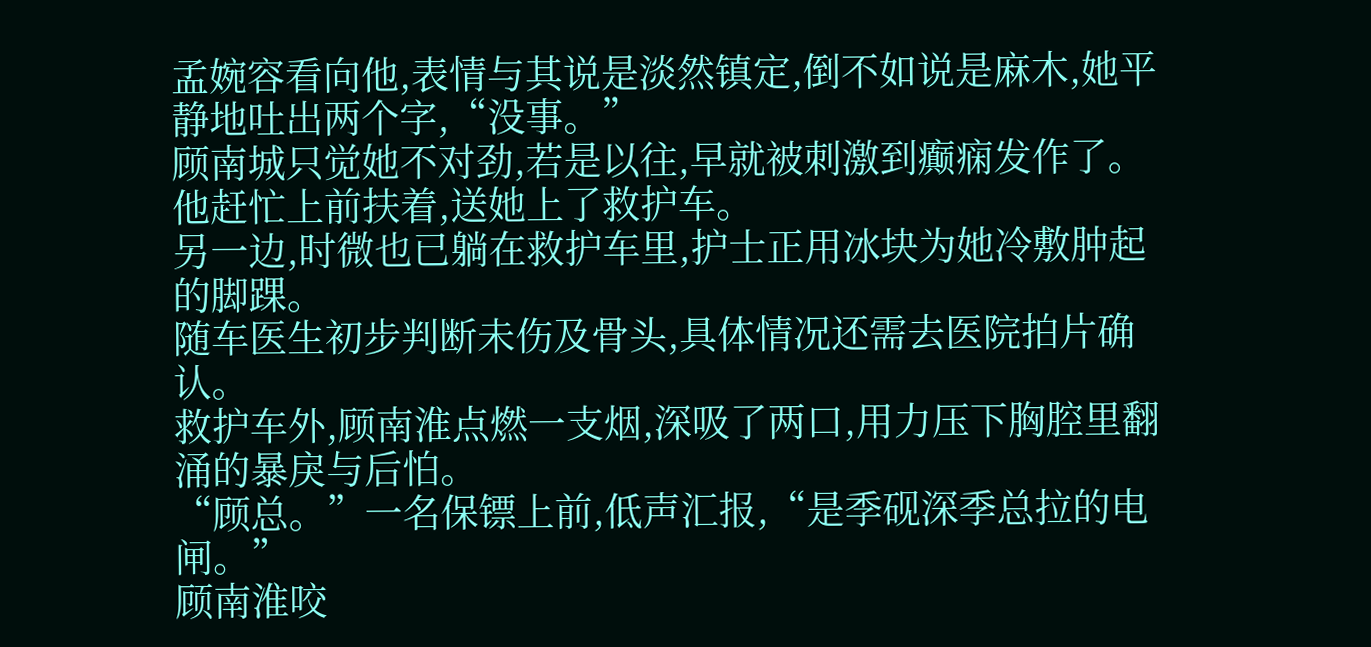孟婉容看向他,表情与其说是淡然镇定,倒不如说是麻木,她平静地吐出两个字,“没事。”
顾南城只觉她不对劲,若是以往,早就被刺激到癫痫发作了。
他赶忙上前扶着,送她上了救护车。
另一边,时微也已躺在救护车里,护士正用冰块为她冷敷肿起的脚踝。
随车医生初步判断未伤及骨头,具体情况还需去医院拍片确认。
救护车外,顾南淮点燃一支烟,深吸了两口,用力压下胸腔里翻涌的暴戾与后怕。
“顾总。”一名保镖上前,低声汇报,“是季砚深季总拉的电闸。”
顾南淮咬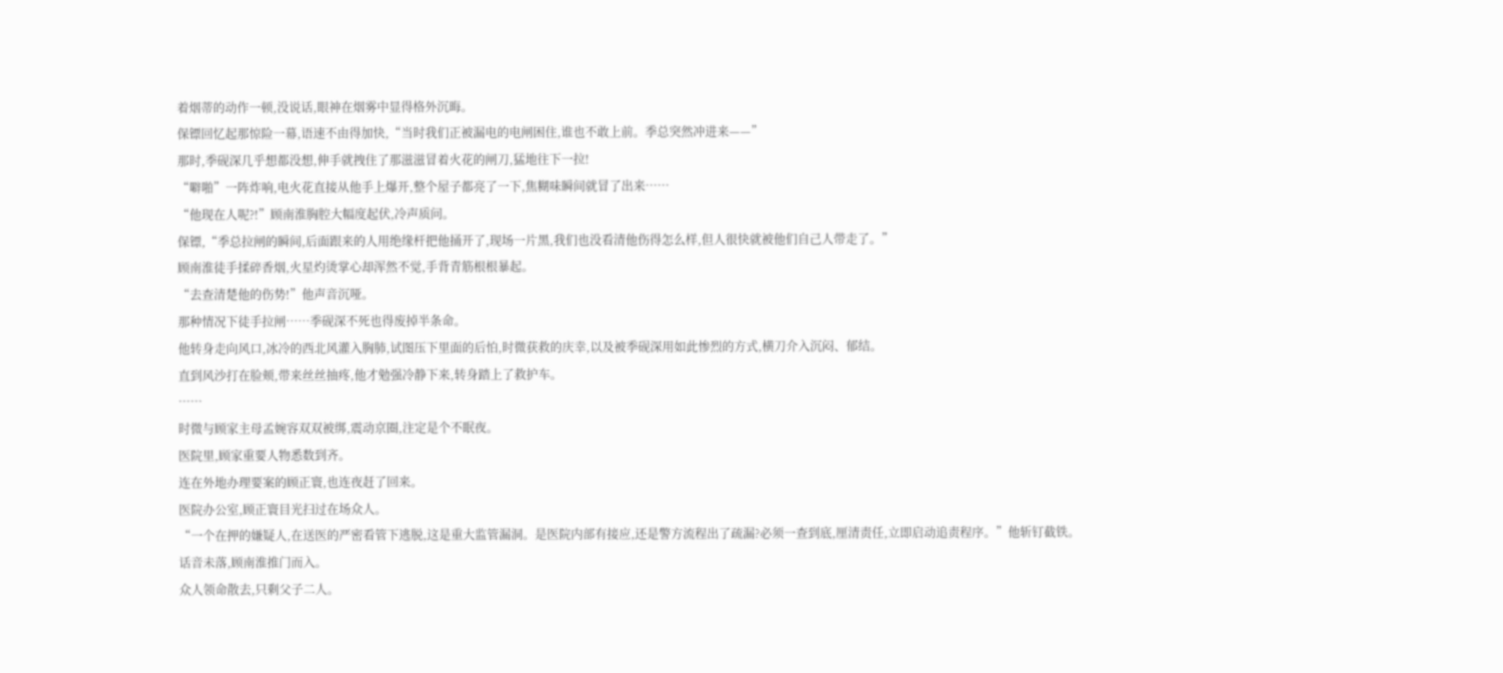着烟蒂的动作一顿,没说话,眼神在烟雾中显得格外沉晦。
保镖回忆起那惊险一幕,语速不由得加快,“当时我们正被漏电的电闸困住,谁也不敢上前。季总突然冲进来——”
那时,季砚深几乎想都没想,伸手就拽住了那滋滋冒着火花的闸刀,猛地往下一拉!
“噼啪”一阵炸响,电火花直接从他手上爆开,整个屋子都亮了一下,焦糊味瞬间就冒了出来……
“他现在人呢?!”顾南淮胸腔大幅度起伏,冷声质问。
保镖,“季总拉闸的瞬间,后面跟来的人用绝缘杆把他捅开了,现场一片黑,我们也没看清他伤得怎么样,但人很快就被他们自己人带走了。”
顾南淮徒手揉碎香烟,火星灼烫掌心却浑然不觉,手背青筋根根暴起。
“去查清楚他的伤势!”他声音沉哑。
那种情况下徒手拉闸……季砚深不死也得废掉半条命。
他转身走向风口,冰冷的西北风灌入胸肺,试图压下里面的后怕,时微获救的庆幸,以及被季砚深用如此惨烈的方式,横刀介入沉闷、郁结。
直到风沙打在脸颊,带来丝丝抽疼,他才勉强冷静下来,转身踏上了救护车。
……
时微与顾家主母孟婉容双双被绑,震动京圈,注定是个不眠夜。
医院里,顾家重要人物悉数到齐。
连在外地办理要案的顾正寰,也连夜赶了回来。
医院办公室,顾正寰目光扫过在场众人。
“一个在押的嫌疑人,在送医的严密看管下逃脱,这是重大监管漏洞。是医院内部有接应,还是警方流程出了疏漏?必须一查到底,厘清责任,立即启动追责程序。”他斩钉截铁。
话音未落,顾南淮推门而入。
众人领命散去,只剩父子二人。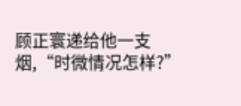顾正寰递给他一支烟,“时微情况怎样?”